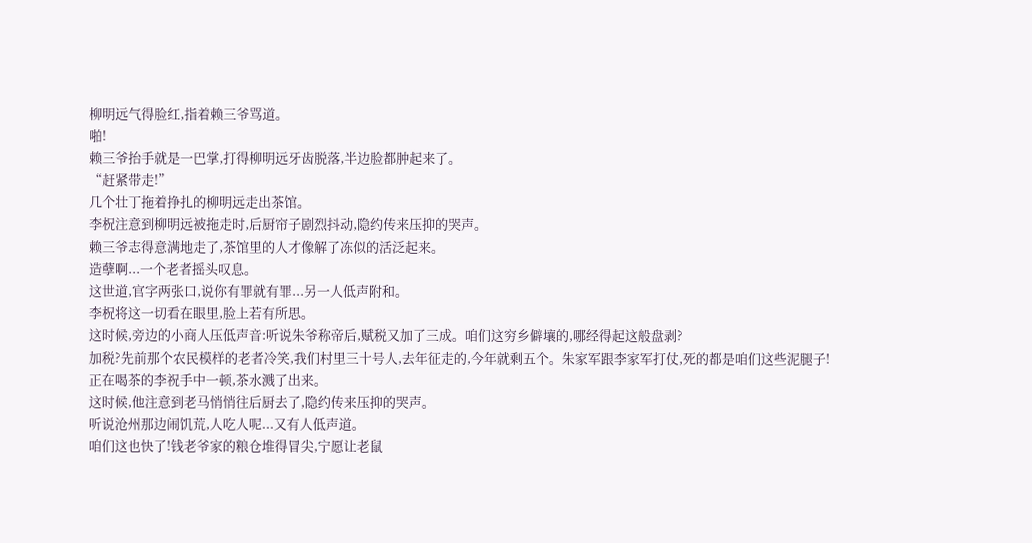柳明远气得脸红,指着赖三爷骂道。
啪!
赖三爷抬手就是一巴掌,打得柳明远牙齿脱落,半边脸都肿起来了。
“赶紧带走!”
几个壮丁拖着挣扎的柳明远走出茶馆。
李柷注意到柳明远被拖走时,后厨帘子剧烈抖动,隐约传来压抑的哭声。
赖三爷志得意满地走了,茶馆里的人才像解了冻似的活泛起来。
造孽啊...一个老者摇头叹息。
这世道,官字两张口,说你有罪就有罪...另一人低声附和。
李柷将这一切看在眼里,脸上若有所思。
这时候,旁边的小商人压低声音:听说朱爷称帝后,赋税又加了三成。咱们这穷乡僻壤的,哪经得起这般盘剥?
加税?先前那个农民模样的老者冷笑,我们村里三十号人,去年征走的,今年就剩五个。朱家军跟李家军打仗,死的都是咱们这些泥腿子!
正在喝茶的李祝手中一顿,茶水溅了出来。
这时候,他注意到老马悄悄往后厨去了,隐约传来压抑的哭声。
听说沧州那边闹饥荒,人吃人呢...又有人低声道。
咱们这也快了!钱老爷家的粮仓堆得冒尖,宁愿让老鼠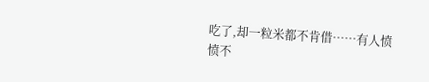吃了,却一粒米都不肯借……有人愤愤不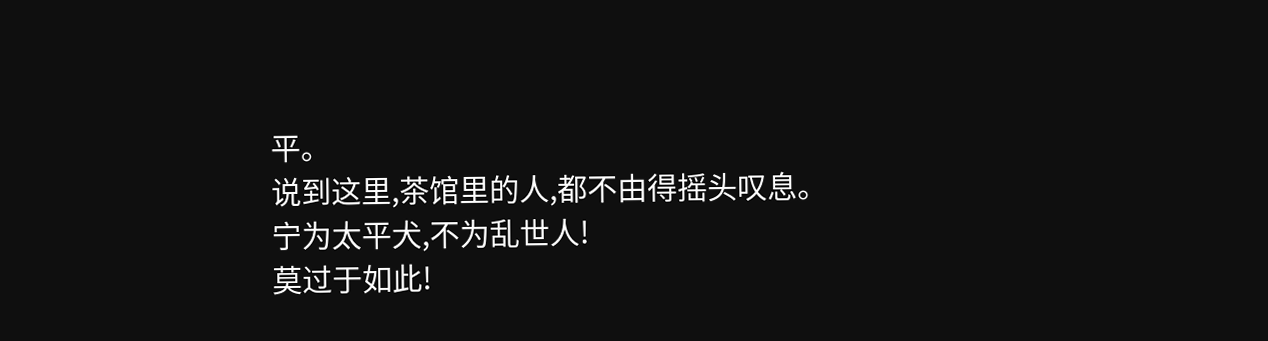平。
说到这里,茶馆里的人,都不由得摇头叹息。
宁为太平犬,不为乱世人!
莫过于如此!